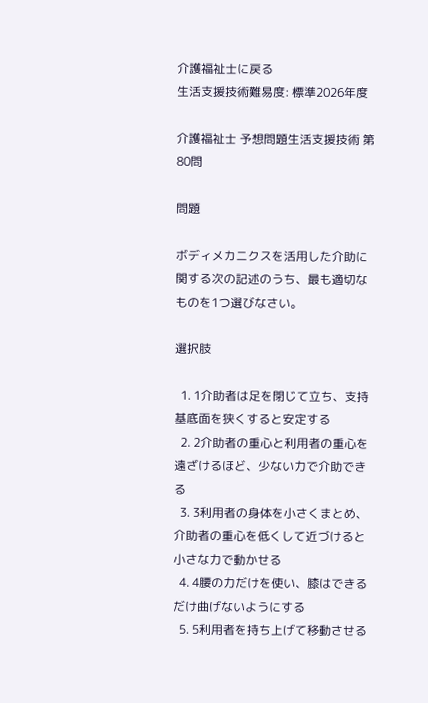介護福祉士に戻る
生活支援技術難易度: 標準2026年度

介護福祉士 予想問題生活支援技術 第80問

問題

ボディメカニクスを活用した介助に関する次の記述のうち、最も適切なものを1つ選びなさい。

選択肢

  1. 1介助者は足を閉じて立ち、支持基底面を狭くすると安定する
  2. 2介助者の重心と利用者の重心を遠ざけるほど、少ない力で介助できる
  3. 3利用者の身体を小さくまとめ、介助者の重心を低くして近づけると小さな力で動かせる
  4. 4腰の力だけを使い、膝はできるだけ曲げないようにする
  5. 5利用者を持ち上げて移動させる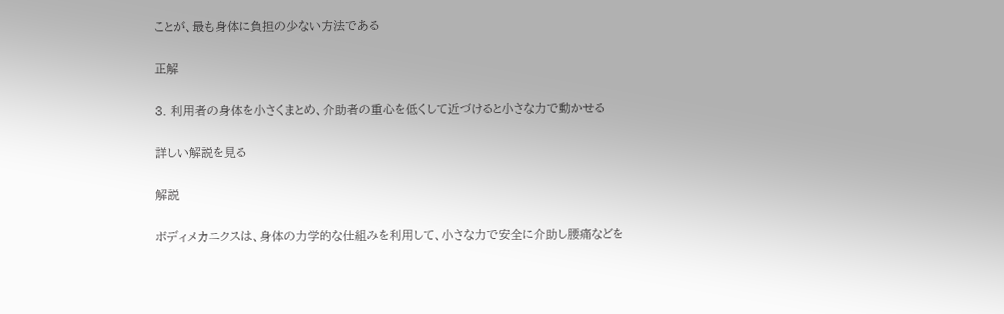ことが、最も身体に負担の少ない方法である

正解

3. 利用者の身体を小さくまとめ、介助者の重心を低くして近づけると小さな力で動かせる

詳しい解説を見る

解説

ボディメカニクスは、身体の力学的な仕組みを利用して、小さな力で安全に介助し腰痛などを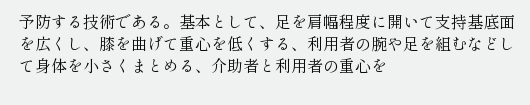予防する技術である。基本として、足を肩幅程度に開いて支持基底面を広くし、膝を曲げて重心を低くする、利用者の腕や足を組むなどして身体を小さくまとめる、介助者と利用者の重心を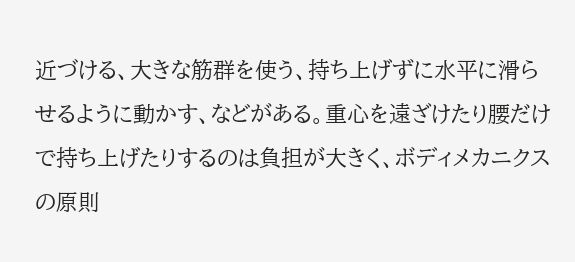近づける、大きな筋群を使う、持ち上げずに水平に滑らせるように動かす、などがある。重心を遠ざけたり腰だけで持ち上げたりするのは負担が大きく、ボディメカニクスの原則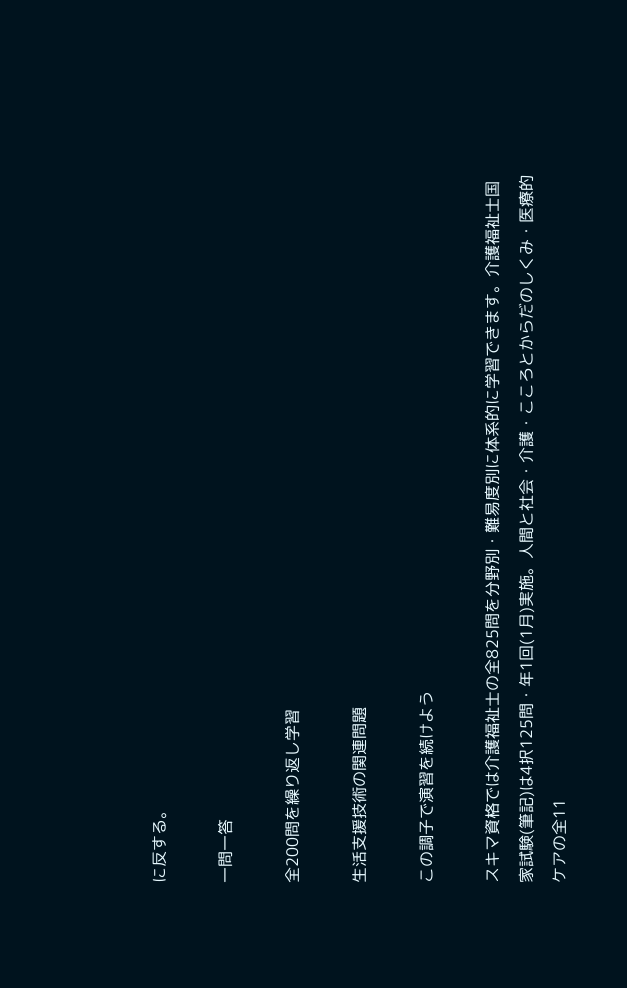に反する。

一問一答

全200問を繰り返し学習

生活支援技術の関連問題

この調子で演習を続けよう

スキマ資格では介護福祉士の全825問を分野別・難易度別に体系的に学習できます。介護福祉士国家試験(筆記)は4択125問・年1回(1月)実施。人間と社会・介護・こころとからだのしくみ・医療的ケアの全11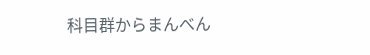科目群からまんべん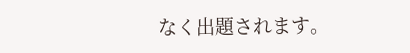なく出題されます。